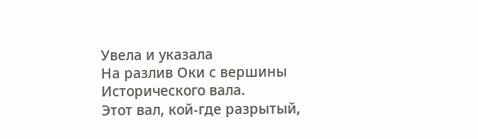Увела и указала
На разлив Оки с вершины
Исторического вала.
Этот вал, кой-где разрытый,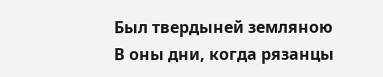Был твердыней земляною
В оны дни, когда рязанцы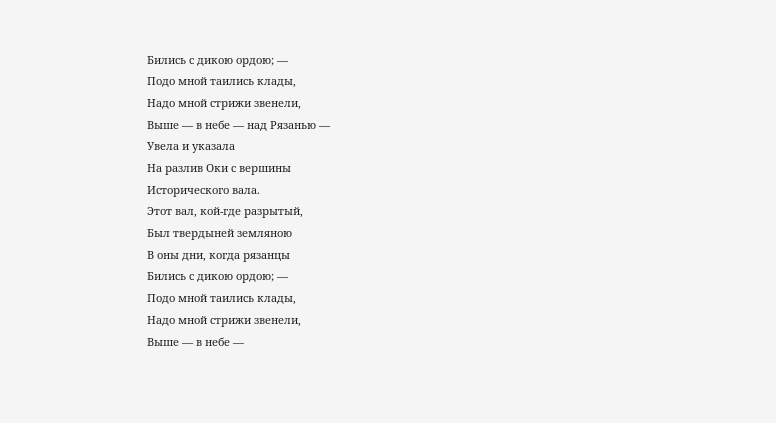Бились с дикою ордою; —
Подо мной таились клады,
Надо мной стрижи звенели,
Выше — в небе — над Рязанью —
Увела и указала
На разлив Оки с вершины
Исторического вала.
Этот вал, кой-где разрытый,
Был твердыней земляною
В оны дни, когда рязанцы
Бились с дикою ордою; —
Подо мной таились клады,
Надо мной стрижи звенели,
Выше — в небе —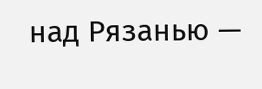над Рязанью —